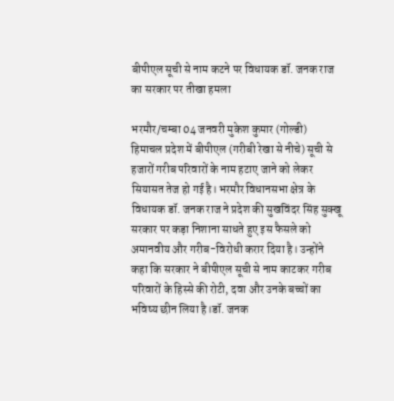बीपीएल सूची से नाम कटने पर विधायक डॉ. जनक राज का सरकार पर तीखा हमला

भरमौर/चम्बा 04 जनवरी मुकेश कुमार (गोल्डी)
हिमाचल प्रदेश में बीपीएल (गरीबी रेखा से नीचे) सूची से हजारों गरीब परिवारों के नाम हटाए जाने को लेकर सियासत तेज हो गई है। भरमौर विधानसभा क्षेत्र के विधायक डॉ. जनक राज ने प्रदेश की सुखविंदर सिंह सुक्खू सरकार पर कड़ा निशाना साधते हुए इस फैसले को अमानवीय और गरीब-विरोधी करार दिया है। उन्होंने कहा कि सरकार ने बीपीएल सूची से नाम काटकर गरीब परिवारों के हिस्से की रोटी, दवा और उनके बच्चों का भविष्य छीन लिया है।डॉ. जनक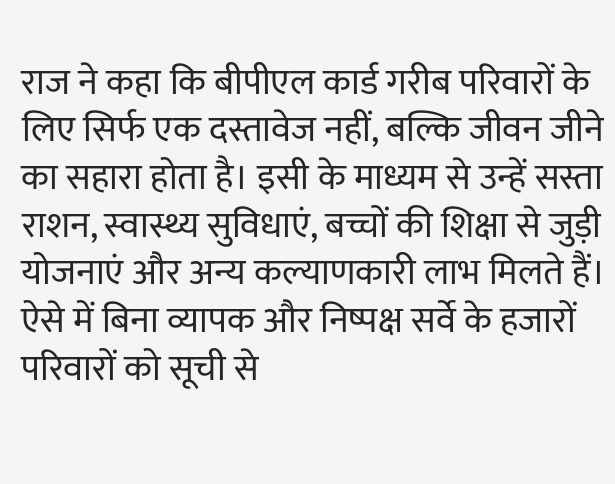राज ने कहा कि बीपीएल कार्ड गरीब परिवारों के लिए सिर्फ एक दस्तावेज नहीं, बल्कि जीवन जीने का सहारा होता है। इसी के माध्यम से उन्हें सस्ता राशन, स्वास्थ्य सुविधाएं, बच्चों की शिक्षा से जुड़ी योजनाएं और अन्य कल्याणकारी लाभ मिलते हैं। ऐसे में बिना व्यापक और निष्पक्ष सर्वे के हजारों परिवारों को सूची से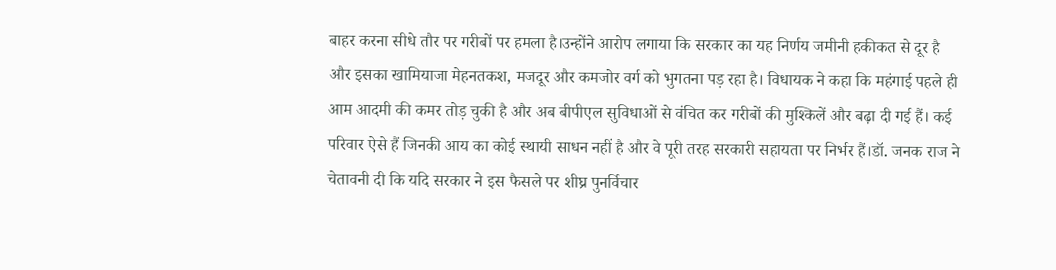बाहर करना सीधे तौर पर गरीबों पर हमला है।उन्होंने आरोप लगाया कि सरकार का यह निर्णय जमीनी हकीकत से दूर है और इसका खामियाजा मेहनतकश, मजदूर और कमजोर वर्ग को भुगतना पड़ रहा है। विधायक ने कहा कि महंगाई पहले ही आम आदमी की कमर तोड़ चुकी है और अब बीपीएल सुविधाओं से वंचित कर गरीबों की मुश्किलें और बढ़ा दी गई हैं। कई परिवार ऐसे हैं जिनकी आय का कोई स्थायी साधन नहीं है और वे पूरी तरह सरकारी सहायता पर निर्भर हैं।डॉ. जनक राज ने चेतावनी दी कि यदि सरकार ने इस फैसले पर शीघ्र पुनर्विचार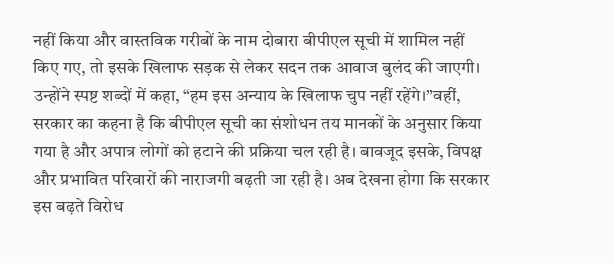नहीं किया और वास्तविक गरीबों के नाम दोबारा बीपीएल सूची में शामिल नहीं किए गए, तो इसके खिलाफ सड़क से लेकर सदन तक आवाज बुलंद की जाएगी। उन्होंने स्पष्ट शब्दों में कहा, “हम इस अन्याय के खिलाफ चुप नहीं रहेंगे।”वहीं, सरकार का कहना है कि बीपीएल सूची का संशोधन तय मानकों के अनुसार किया गया है और अपात्र लोगों को हटाने की प्रक्रिया चल रही है। बावजूद इसके, विपक्ष और प्रभावित परिवारों की नाराजगी बढ़ती जा रही है। अब देखना होगा कि सरकार इस बढ़ते विरोध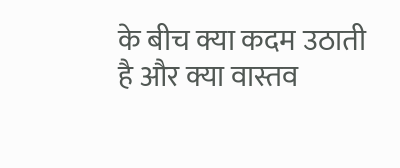के बीच क्या कदम उठाती है और क्या वास्तव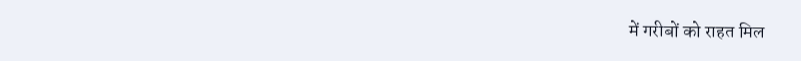में गरीबों को राहत मिल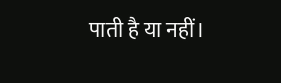पाती है या नहीं।